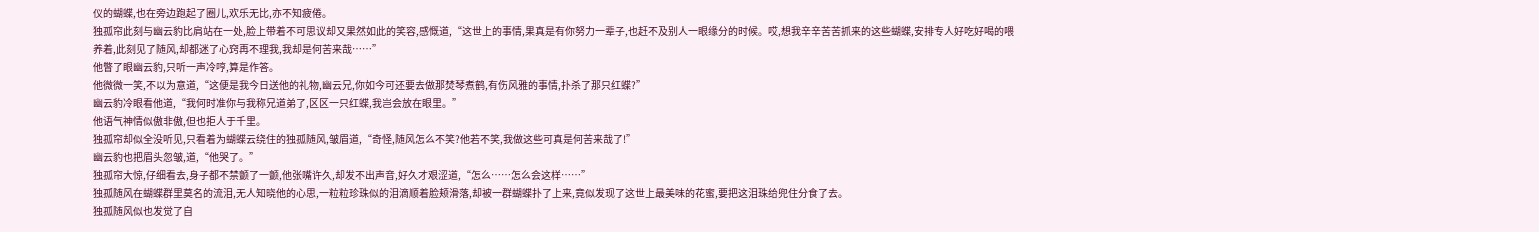仪的蝴蝶,也在旁边跑起了圈儿,欢乐无比,亦不知疲倦。
独孤帘此刻与幽云豹比肩站在一处,脸上带着不可思议却又果然如此的笑容,感慨道,“这世上的事情,果真是有你努力一辈子,也赶不及别人一眼缘分的时候。哎,想我辛辛苦苦抓来的这些蝴蝶,安排专人好吃好喝的喂养着,此刻见了随风,却都迷了心窍再不理我,我却是何苦来哉……”
他瞥了眼幽云豹,只听一声冷哼,算是作答。
他微微一笑,不以为意道,“这便是我今日送他的礼物,幽云兄,你如今可还要去做那焚琴煮鹤,有伤风雅的事情,扑杀了那只红蝶?”
幽云豹冷眼看他道,“我何时准你与我称兄道弟了,区区一只红蝶,我岂会放在眼里。”
他语气神情似傲非傲,但也拒人于千里。
独孤帘却似全没听见,只看着为蝴蝶云绕住的独孤随风,皱眉道,“奇怪,随风怎么不笑?他若不笑,我做这些可真是何苦来哉了!”
幽云豹也把眉头忽皱,道,“他哭了。”
独孤帘大惊,仔细看去,身子都不禁颤了一颤,他张嘴许久,却发不出声音,好久才艰涩道,“怎么……怎么会这样……”
独孤随风在蝴蝶群里莫名的流泪,无人知晓他的心思,一粒粒珍珠似的泪滴顺着脸颊滑落,却被一群蝴蝶扑了上来,竟似发现了这世上最美味的花蜜,要把这泪珠给兜住分食了去。
独孤随风似也发觉了自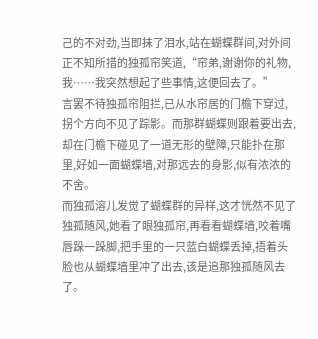己的不对劲,当即抹了泪水,站在蝴蝶群间,对外间正不知所措的独孤帘笑道,“帘弟,谢谢你的礼物,我……我突然想起了些事情,这便回去了。”
言罢不待独孤帘阻拦,已从水帘居的门檐下穿过,拐个方向不见了踪影。而那群蝴蝶则跟着要出去,却在门檐下碰见了一道无形的壁障,只能扑在那里,好如一面蝴蝶墙,对那远去的身影,似有浓浓的不舍。
而独孤溶儿发觉了蝴蝶群的异样,这才恍然不见了独孤随风,她看了眼独孤帘,再看看蝴蝶墙,咬着嘴唇跺一跺脚,把手里的一只蓝白蝴蝶丢掉,捂着头脸也从蝴蝶墙里冲了出去,该是追那独孤随风去了。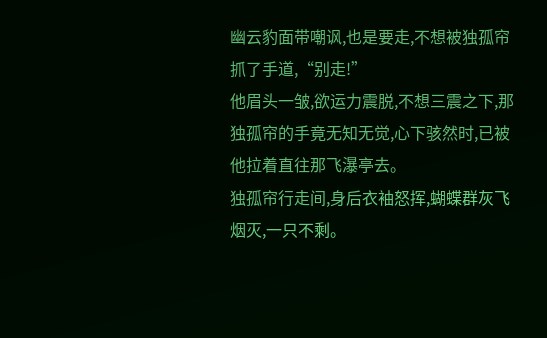幽云豹面带嘲讽,也是要走,不想被独孤帘抓了手道,“别走!”
他眉头一皱,欲运力震脱,不想三震之下,那独孤帘的手竟无知无觉,心下骇然时,已被他拉着直往那飞瀑亭去。
独孤帘行走间,身后衣袖怒挥,蝴蝶群灰飞烟灭,一只不剩。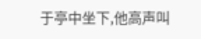于亭中坐下,他高声叫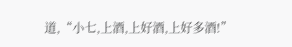道,“小七,上酒,上好酒,上好多酒!”